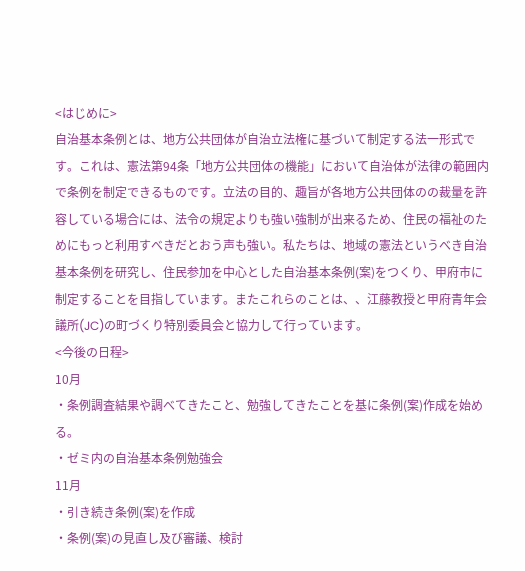<はじめに>
自治基本条例とは、地方公共団体が自治立法権に基づいて制定する法一形式です。これは、憲法第94条「地方公共団体の機能」において自治体が法律の範囲内で条例を制定できるものです。立法の目的、趣旨が各地方公共団体のの裁量を許容している場合には、法令の規定よりも強い強制が出来るため、住民の福祉のためにもっと利用すべきだとおう声も強い。私たちは、地域の憲法というべき自治基本条例を研究し、住民参加を中心とした自治基本条例(案)をつくり、甲府市に制定することを目指しています。またこれらのことは、、江藤教授と甲府青年会議所(JC)の町づくり特別委員会と協力して行っています。
<今後の日程>
10月
・条例調査結果や調べてきたこと、勉強してきたことを基に条例(案)作成を始める。
・ゼミ内の自治基本条例勉強会
11月
・引き続き条例(案)を作成
・条例(案)の見直し及び審議、検討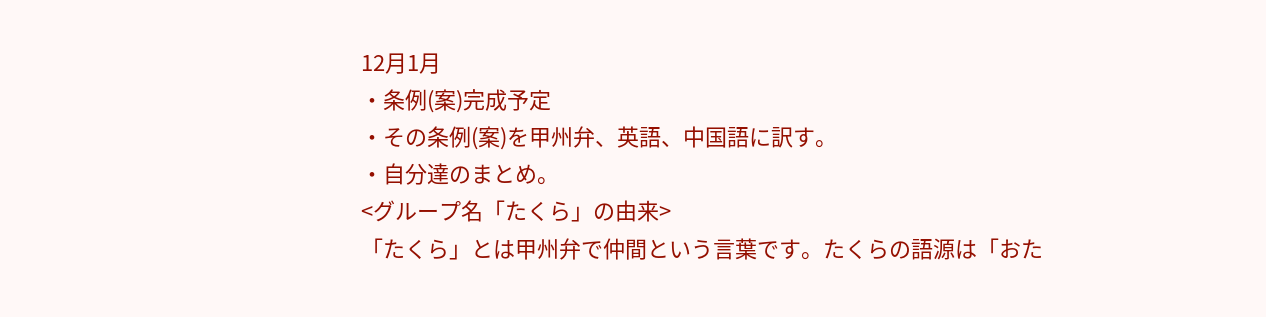12月1月
・条例(案)完成予定
・その条例(案)を甲州弁、英語、中国語に訳す。
・自分達のまとめ。
<グループ名「たくら」の由来>
「たくら」とは甲州弁で仲間という言葉です。たくらの語源は「おた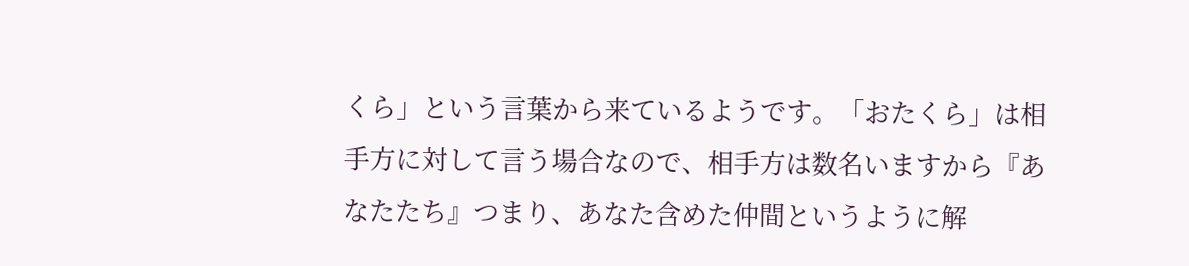くら」という言葉から来ているようです。「おたくら」は相手方に対して言う場合なので、相手方は数名いますから『あなたたち』つまり、あなた含めた仲間というように解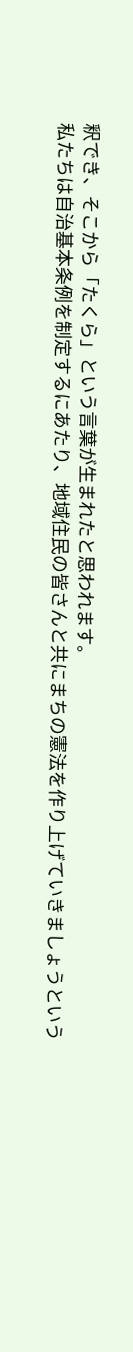釈でき、そこから「たくら」という言葉が生まれたと思われます。
私たちは自治基本条例を制定するにあたり、地域住民の皆さんと共にまちの憲法を作り上げていきましょうという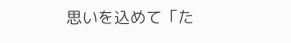思いを込めて「た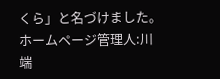くら」と名づけました。
ホームページ管理人:川端